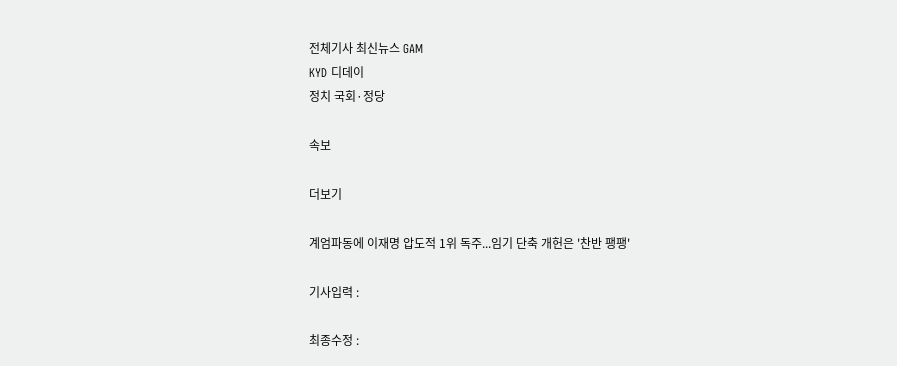전체기사 최신뉴스 GAM
KYD 디데이
정치 국회·정당

속보

더보기

계엄파동에 이재명 압도적 1위 독주...임기 단축 개헌은 '찬반 팽팽'

기사입력 :

최종수정 :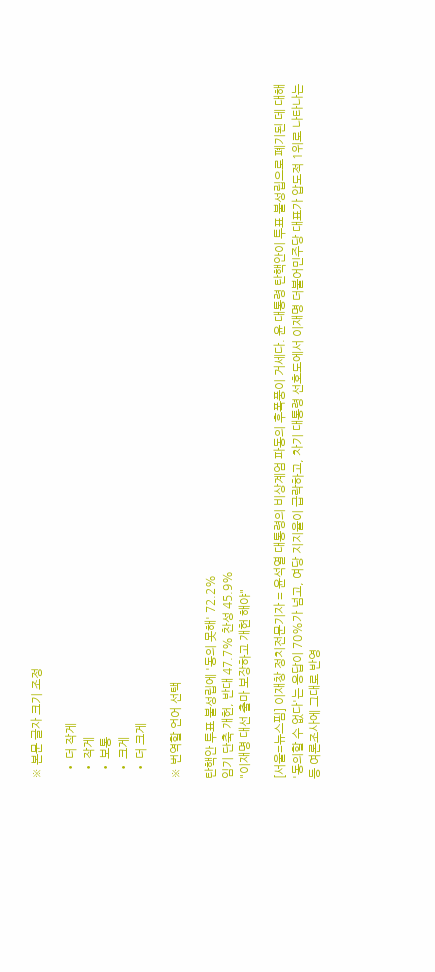※ 본문 글자 크기 조정

  • 더 작게
  • 작게
  • 보통
  • 크게
  • 더 크게

※ 번역할 언어 선택

탄핵안 투표 불성립에 '동의 못해' 72.2%
임기 단축 개헌, 반대 47.7% 찬성 45.9%
"이재명 대선 출마 보장하고 개헌 해야"

[서울=뉴스핌] 이재창 정치전문기자 = 윤석열 대통령의 비상계엄 파동의 후폭풍이 거세다. 윤 대통령 탄핵안이 투표 불성립으로 폐기된 데 대해 '동의할 수 없다'는 응답이 70%가 넘고, 여당 지지율이 급락하고, 차기 대통령 선호도에서 이재명 더불어민주당 대표가 압도적 1위로 나타나는 등 여론조사에 그대로 반영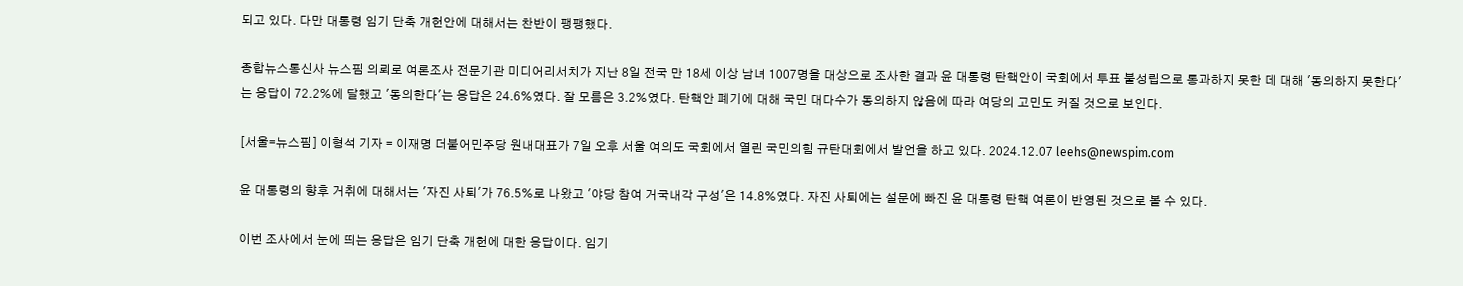되고 있다. 다만 대통령 임기 단축 개헌안에 대해서는 찬반이 팽팽했다.

종합뉴스통신사 뉴스핌 의뢰로 여론조사 전문기관 미디어리서치가 지난 8일 전국 만 18세 이상 남녀 1007명을 대상으로 조사한 결과 윤 대통령 탄핵안이 국회에서 투표 불성립으로 통과하지 못한 데 대해 '동의하지 못한다'는 응답이 72.2%에 달했고 '동의한다'는 응답은 24.6%였다. 잘 모름은 3.2%였다. 탄핵안 폐기에 대해 국민 대다수가 동의하지 않음에 따라 여당의 고민도 커질 것으로 보인다.

[서울=뉴스핌] 이형석 기자 = 이재명 더불어민주당 원내대표가 7일 오후 서울 여의도 국회에서 열린 국민의힘 규탄대회에서 발언을 하고 있다. 2024.12.07 leehs@newspim.com

윤 대통령의 향후 거취에 대해서는 '자진 사퇴'가 76.5%로 나왔고 '야당 참여 거국내각 구성'은 14.8%였다. 자진 사퇴에는 설문에 빠진 윤 대통령 탄핵 여론이 반영된 것으로 볼 수 있다.

이번 조사에서 눈에 띄는 응답은 임기 단축 개헌에 대한 응답이다. 임기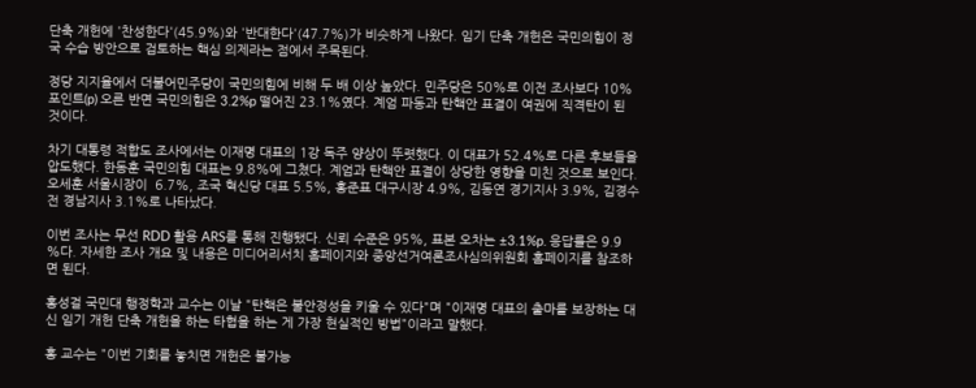단축 개헌에 '찬성한다'(45.9%)와 '반대한다'(47.7%)가 비슷하게 나왔다. 임기 단축 개헌은 국민의힘이 정국 수습 방안으로 검토하는 핵심 의제라는 점에서 주목된다.

정당 지지율에서 더불어민주당이 국민의힘에 비해 두 배 이상 높았다. 민주당은 50%로 이전 조사보다 10%포인트(p) 오른 반면 국민의힘은 3.2%p 떨어진 23.1%였다. 계엄 파동과 탄핵안 표결이 여권에 직격탄이 된 것이다.

차기 대통령 적합도 조사에서는 이재명 대표의 1강 독주 양상이 뚜렷했다. 이 대표가 52.4%로 다른 후보들을 압도했다. 한동훈 국민의힘 대표는 9.8%에 그쳤다. 계엄과 탄핵안 표결이 상당한 영향을 미친 것으로 보인다. 오세훈 서울시장이  6.7%, 조국 혁신당 대표 5.5%, 홍준표 대구시장 4.9%, 김동연 경기지사 3.9%, 김경수 전 경남지사 3.1%로 나타났다.

이번 조사는 무선 RDD 활용 ARS를 통해 진행됐다. 신뢰 수준은 95%, 표본 오차는 ±3.1%p. 응답률은 9.9 %다. 자세한 조사 개요 및 내용은 미디어리서치 홈페이지와 중앙선거여론조사심의위원회 홈페이지를 참조하면 된다.

홍성걸 국민대 행정학과 교수는 이날 "탄핵은 불안정성을 키울 수 있다"며 "이재명 대표의 출마를 보장하는 대신 임기 개헌 단축 개헌을 하는 타협을 하는 게 가장 현실적인 방법"이라고 말했다.

홍 교수는 "이번 기회를 놓치면 개헌은 불가능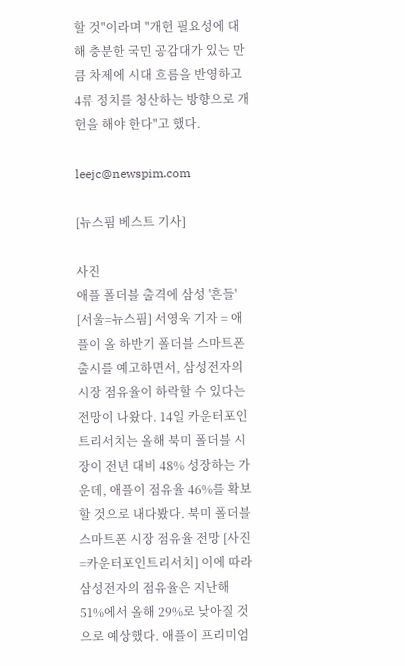할 것"이라며 "개헌 필요성에 대해 충분한 국민 공감대가 있는 만큼 차제에 시대 흐름을 반영하고 4류 정치를 청산하는 방향으로 개헌을 해야 한다"고 했다.

leejc@newspim.com

[뉴스핌 베스트 기사]

사진
애플 폴더블 출격에 삼성 '흔들' [서울=뉴스핌] 서영욱 기자 = 애플이 올 하반기 폴더블 스마트폰 출시를 예고하면서, 삼성전자의 시장 점유율이 하락할 수 있다는 전망이 나왔다. 14일 카운터포인트리서치는 올해 북미 폴더블 시장이 전년 대비 48% 성장하는 가운데, 애플이 점유율 46%를 확보할 것으로 내다봤다. 북미 폴더블 스마트폰 시장 점유율 전망 [사진=카운터포인트리서치] 이에 따라 삼성전자의 점유율은 지난해 51%에서 올해 29%로 낮아질 것으로 예상했다. 애플이 프리미엄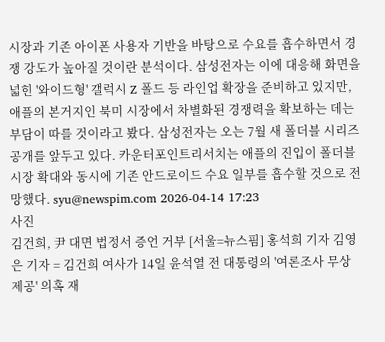시장과 기존 아이폰 사용자 기반을 바탕으로 수요를 흡수하면서 경쟁 강도가 높아질 것이란 분석이다. 삼성전자는 이에 대응해 화면을 넓힌 '와이드형' 갤럭시 Z 폴드 등 라인업 확장을 준비하고 있지만, 애플의 본거지인 북미 시장에서 차별화된 경쟁력을 확보하는 데는 부담이 따를 것이라고 봤다. 삼성전자는 오는 7월 새 폴더블 시리즈 공개를 앞두고 있다. 카운터포인트리서치는 애플의 진입이 폴더블 시장 확대와 동시에 기존 안드로이드 수요 일부를 흡수할 것으로 전망했다. syu@newspim.com 2026-04-14 17:23
사진
김건희, 尹 대면 법정서 증언 거부 [서울=뉴스핌] 홍석희 기자 김영은 기자 = 김건희 여사가 14일 윤석열 전 대통령의 '여론조사 무상 제공' 의혹 재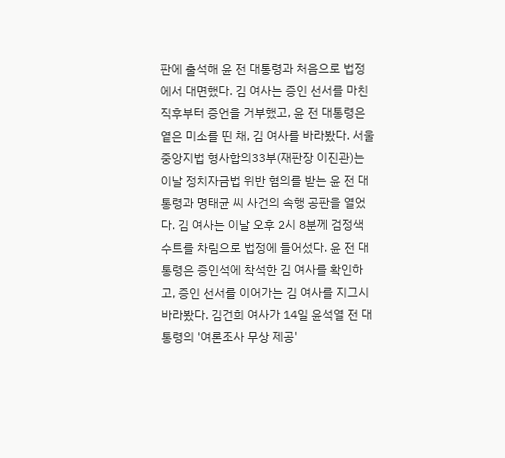판에 출석해 윤 전 대통령과 처음으로 법정에서 대면했다. 김 여사는 증인 선서를 마친 직후부터 증언을 거부했고, 윤 전 대통령은 옅은 미소를 띤 채, 김 여사를 바라봤다. 서울중앙지법 형사합의33부(재판장 이진관)는 이날 정치자금법 위반 혐의를 받는 윤 전 대통령과 명태균 씨 사건의 속행 공판을 열었다. 김 여사는 이날 오후 2시 8분께 검정색 수트를 차림으로 법정에 들어섰다. 윤 전 대통령은 증인석에 착석한 김 여사를 확인하고, 증인 선서를 이어가는 김 여사를 지그시 바라봤다. 김건희 여사가 14일 윤석열 전 대통령의 '여론조사 무상 제공'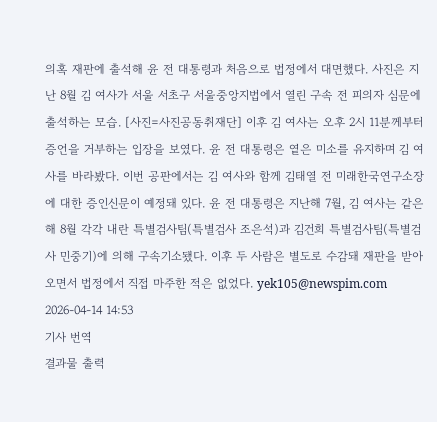의혹 재판에 출석해 윤 전 대통령과 처음으로 법정에서 대면했다. 사진은 지난 8월 김 여사가 서울 서초구 서울중앙지법에서 열린 구속 전 피의자 심문에 출석하는 모습. [사진=사진공동취재단] 이후 김 여사는 오후 2시 11분께부터 증언을 거부하는 입장을 보였다. 윤 전 대통령은 옅은 미소를 유지하며 김 여사를 바라봤다. 이번 공판에서는 김 여사와 함께 김태열 전 미래한국연구소장에 대한 증인신문이 예정돼 있다. 윤 전 대통령은 지난해 7월, 김 여사는 같은 해 8월 각각 내란 특별검사팀(특별검사 조은석)과 김건희 특별검사팀(특별검사 민중기)에 의해 구속기소됐다. 이후 두 사람은 별도로 수감돼 재판을 받아오면서 법정에서 직접 마주한 적은 없었다. yek105@newspim.com   2026-04-14 14:53
기사 번역
결과물 출력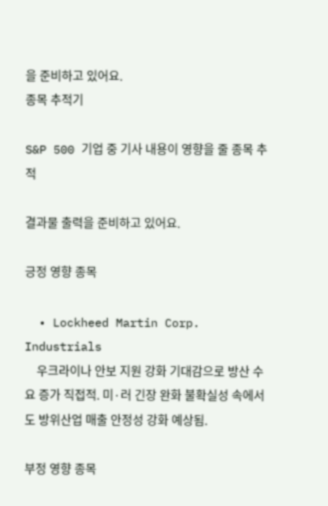을 준비하고 있어요.
종목 추적기

S&P 500 기업 중 기사 내용이 영향을 줄 종목 추적

결과물 출력을 준비하고 있어요.

긍정 영향 종목

  • Lockheed Martin Corp. Industrials
    우크라이나 안보 지원 강화 기대감으로 방산 수요 증가 직접적. 미·러 긴장 완화 불확실성 속에서도 방위산업 매출 안정성 강화 예상됨.

부정 영향 종목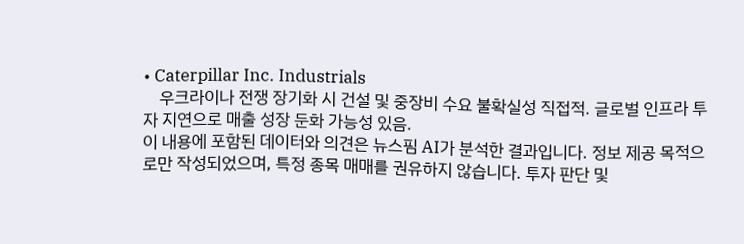• Caterpillar Inc. Industrials
    우크라이나 전쟁 장기화 시 건설 및 중장비 수요 불확실성 직접적. 글로벌 인프라 투자 지연으로 매출 성장 둔화 가능성 있음.
이 내용에 포함된 데이터와 의견은 뉴스핌 AI가 분석한 결과입니다. 정보 제공 목적으로만 작성되었으며, 특정 종목 매매를 권유하지 않습니다. 투자 판단 및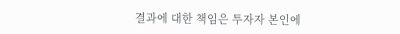결과에 대한 책임은 투자자 본인에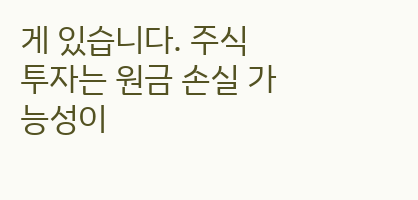게 있습니다. 주식 투자는 원금 손실 가능성이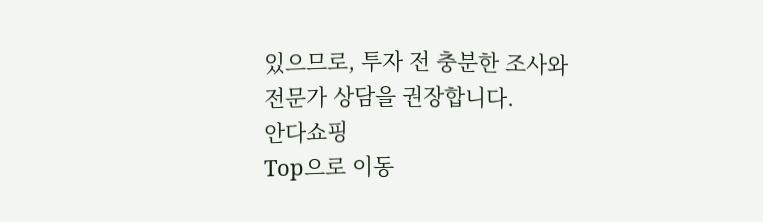있으므로, 투자 전 충분한 조사와 전문가 상담을 권장합니다.
안다쇼핑
Top으로 이동